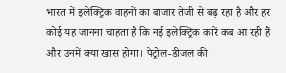भारत में इलेक्ट्रिक वाहनों का बाजार तेजी से बढ़ रहा है और हर कोई यह जानना चाहता है कि नई इलेक्ट्रिक कारें कब आ रही हैं और उनमें क्या खास होगा। पेट्रोल-डीजल की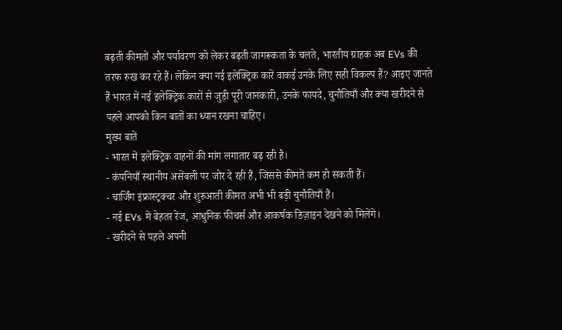बढ़ती कीमतों और पर्यावरण को लेकर बढ़ती जागरूकता के चलते, भारतीय ग्राहक अब EVs की तरफ रुख कर रहे हैं। लेकिन क्या नई इलेक्ट्रिक कारें वाकई उनके लिए सही विकल्प हैं? आइए जानते हैं भारत में नई इलेक्ट्रिक कारों से जुड़ी पूरी जानकारी, उनके फायदे, चुनौतियाँ और क्या खरीदने से पहले आपको किन बातों का ध्यान रखना चाहिए।
मुख्य बातें
- भारत में इलेक्ट्रिक वाहनों की मांग लगातार बढ़ रही है।
- कंपनियाँ स्थानीय असेंबली पर जोर दे रही हैं, जिससे कीमतें कम हो सकती हैं।
- चार्जिंग इंफ्रास्ट्रक्चर और शुरुआती कीमत अभी भी बड़ी चुनौतियाँ हैं।
- नई EVs में बेहतर रेंज, आधुनिक फीचर्स और आकर्षक डिज़ाइन देखने को मिलेंगे।
- खरीदने से पहले अपनी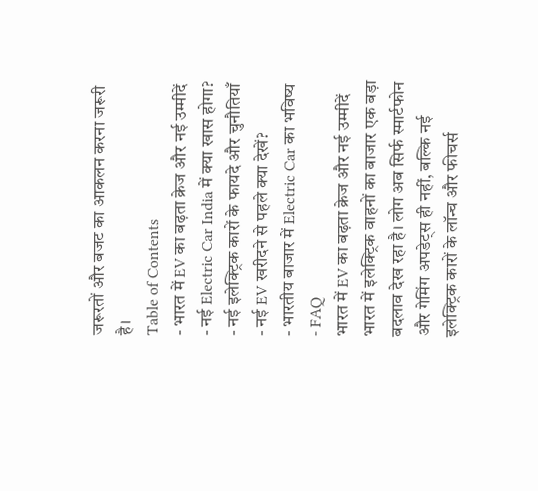जरूरतों और बजट का आकलन करना जरूरी है।
Table of Contents
- भारत में EV का बढ़ता क्रेज और नई उम्मीदें
- नई Electric Car India में क्या खास होगा?
- नई इलेक्ट्रिक कारों के फायदे और चुनौतियाँ
- नई EV खरीदने से पहले क्या देखें?
- भारतीय बाजार में Electric Car का भविष्य
- FAQ
भारत में EV का बढ़ता क्रेज और नई उम्मीदें
भारत में इलेक्ट्रिक वाहनों का बाजार एक बड़ा बदलाव देख रहा है। लोग अब सिर्फ स्मार्टफोन और गेमिंग अपडेट्स ही नहीं, बल्कि नई इलेक्ट्रिक कारों के लॉन्च और फीचर्स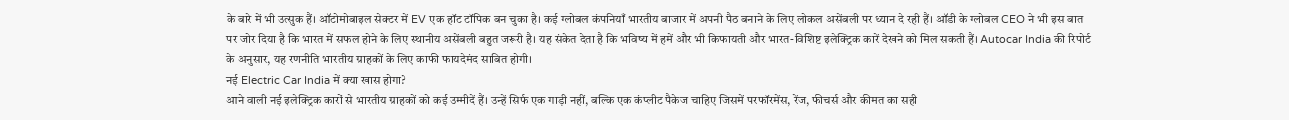के बारे में भी उत्सुक हैं। ऑटोमोबाइल सेक्टर में EV एक हॉट टॉपिक बन चुका है। कई ग्लोबल कंपनियाँ भारतीय बाजार में अपनी पैठ बनाने के लिए लोकल असेंबली पर ध्यान दे रही हैं। ऑडी के ग्लोबल CEO ने भी इस बात पर जोर दिया है कि भारत में सफल होने के लिए स्थानीय असेंबली बहुत जरूरी है। यह संकेत देता है कि भविष्य में हमें और भी किफायती और भारत-विशिष्ट इलेक्ट्रिक कारें देखने को मिल सकती हैं। Autocar India की रिपोर्ट के अनुसार, यह रणनीति भारतीय ग्राहकों के लिए काफी फायदेमंद साबित होगी।
नई Electric Car India में क्या खास होगा?
आने वाली नई इलेक्ट्रिक कारों से भारतीय ग्राहकों को कई उम्मीदें हैं। उन्हें सिर्फ एक गाड़ी नहीं, बल्कि एक कंप्लीट पैकेज चाहिए जिसमें परफॉरमेंस, रेंज, फीचर्स और कीमत का सही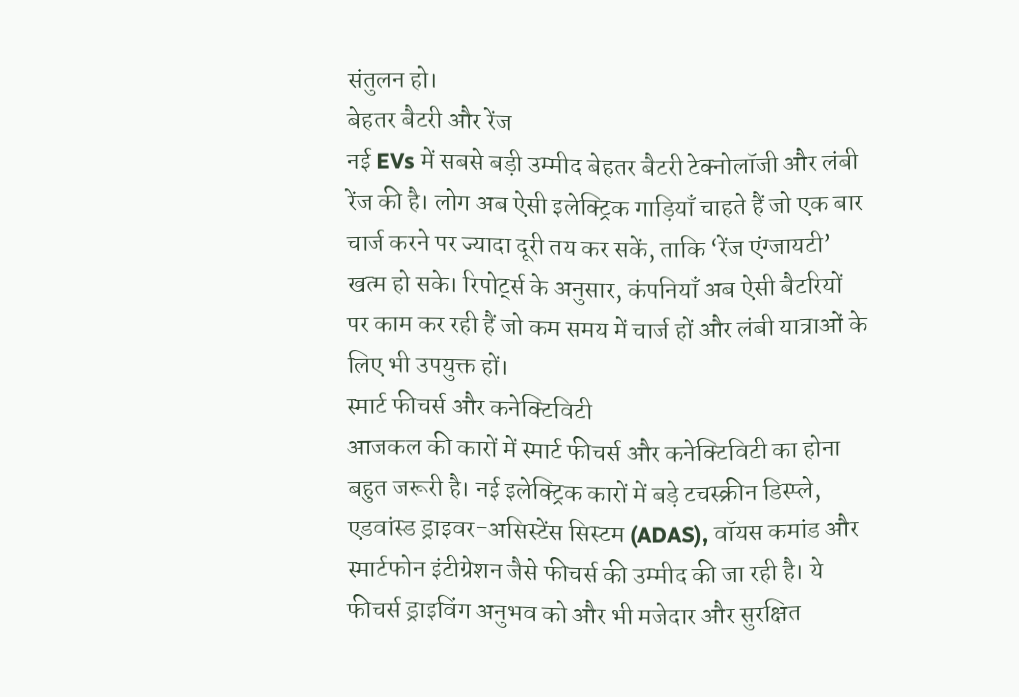संतुलन हो।
बेहतर बैटरी और रेंज
नई EVs में सबसे बड़ी उम्मीद बेहतर बैटरी टेक्नोलॉजी और लंबी रेंज की है। लोग अब ऐसी इलेक्ट्रिक गाड़ियाँ चाहते हैं जो एक बार चार्ज करने पर ज्यादा दूरी तय कर सकें, ताकि ‘रेंज एंग्जायटी’ खत्म हो सके। रिपोर्ट्स के अनुसार, कंपनियाँ अब ऐसी बैटरियों पर काम कर रही हैं जो कम समय में चार्ज हों और लंबी यात्राओं के लिए भी उपयुक्त हों।
स्मार्ट फीचर्स और कनेक्टिविटी
आजकल की कारों में स्मार्ट फीचर्स और कनेक्टिविटी का होना बहुत जरूरी है। नई इलेक्ट्रिक कारों में बड़े टचस्क्रीन डिस्प्ले, एडवांस्ड ड्राइवर-असिस्टेंस सिस्टम (ADAS), वॉयस कमांड और स्मार्टफोन इंटीग्रेशन जैसे फीचर्स की उम्मीद की जा रही है। ये फीचर्स ड्राइविंग अनुभव को और भी मजेदार और सुरक्षित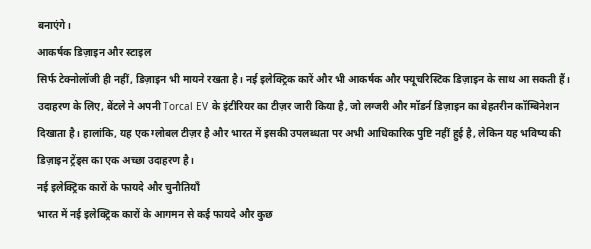बनाएंगे।
आकर्षक डिज़ाइन और स्टाइल
सिर्फ टेक्नोलॉजी ही नहीं, डिज़ाइन भी मायने रखता है। नई इलेक्ट्रिक कारें और भी आकर्षक और फ्यूचरिस्टिक डिज़ाइन के साथ आ सकती हैं। उदाहरण के लिए, बेंटले ने अपनी Torcal EV के इंटीरियर का टीज़र जारी किया है, जो लग्जरी और मॉडर्न डिज़ाइन का बेहतरीन कॉम्बिनेशन दिखाता है। हालांकि, यह एक ग्लोबल टीज़र है और भारत में इसकी उपलब्धता पर अभी आधिकारिक पुष्टि नहीं हुई है, लेकिन यह भविष्य की डिज़ाइन ट्रेंड्स का एक अच्छा उदाहरण है।
नई इलेक्ट्रिक कारों के फायदे और चुनौतियाँ
भारत में नई इलेक्ट्रिक कारों के आगमन से कई फायदे और कुछ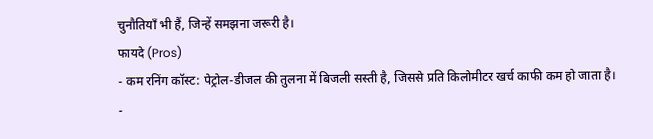चुनौतियाँ भी हैं, जिन्हें समझना जरूरी है।
फायदे (Pros)
- कम रनिंग कॉस्ट: पेट्रोल-डीजल की तुलना में बिजली सस्ती है, जिससे प्रति किलोमीटर खर्च काफी कम हो जाता है।
-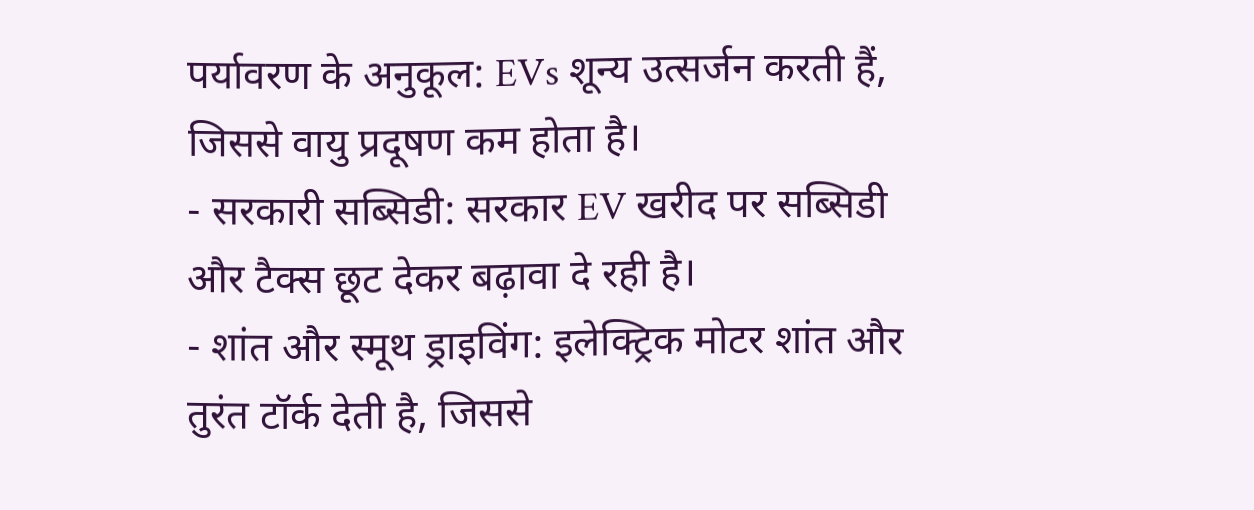पर्यावरण के अनुकूल: EVs शून्य उत्सर्जन करती हैं, जिससे वायु प्रदूषण कम होता है।
- सरकारी सब्सिडी: सरकार EV खरीद पर सब्सिडी और टैक्स छूट देकर बढ़ावा दे रही है।
- शांत और स्मूथ ड्राइविंग: इलेक्ट्रिक मोटर शांत और तुरंत टॉर्क देती है, जिससे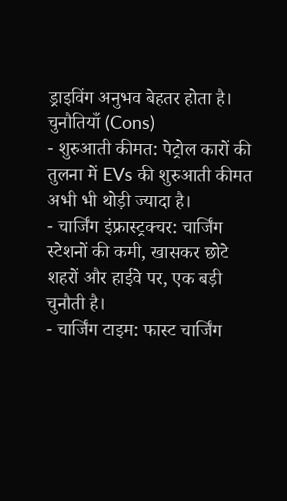ड्राइविंग अनुभव बेहतर होता है।
चुनौतियाँ (Cons)
- शुरुआती कीमत: पेट्रोल कारों की तुलना में EVs की शुरुआती कीमत अभी भी थोड़ी ज्यादा है।
- चार्जिंग इंफ्रास्ट्रक्चर: चार्जिंग स्टेशनों की कमी, खासकर छोटे शहरों और हाईवे पर, एक बड़ी चुनौती है।
- चार्जिंग टाइम: फास्ट चार्जिंग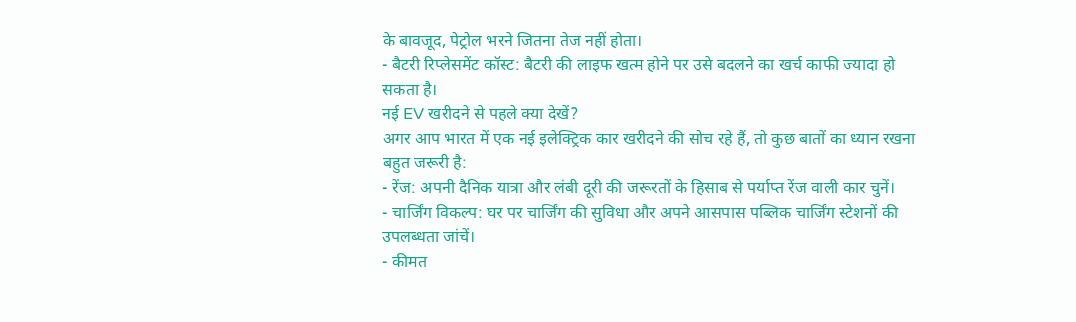के बावजूद, पेट्रोल भरने जितना तेज नहीं होता।
- बैटरी रिप्लेसमेंट कॉस्ट: बैटरी की लाइफ खत्म होने पर उसे बदलने का खर्च काफी ज्यादा हो सकता है।
नई EV खरीदने से पहले क्या देखें?
अगर आप भारत में एक नई इलेक्ट्रिक कार खरीदने की सोच रहे हैं, तो कुछ बातों का ध्यान रखना बहुत जरूरी है:
- रेंज: अपनी दैनिक यात्रा और लंबी दूरी की जरूरतों के हिसाब से पर्याप्त रेंज वाली कार चुनें।
- चार्जिंग विकल्प: घर पर चार्जिंग की सुविधा और अपने आसपास पब्लिक चार्जिंग स्टेशनों की उपलब्धता जांचें।
- कीमत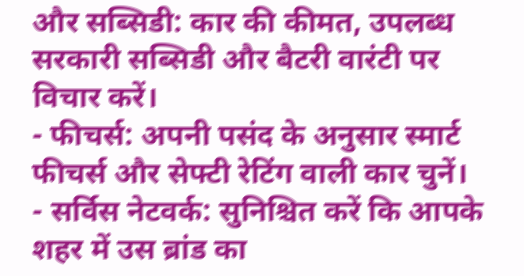और सब्सिडी: कार की कीमत, उपलब्ध सरकारी सब्सिडी और बैटरी वारंटी पर विचार करें।
- फीचर्स: अपनी पसंद के अनुसार स्मार्ट फीचर्स और सेफ्टी रेटिंग वाली कार चुनें।
- सर्विस नेटवर्क: सुनिश्चित करें कि आपके शहर में उस ब्रांड का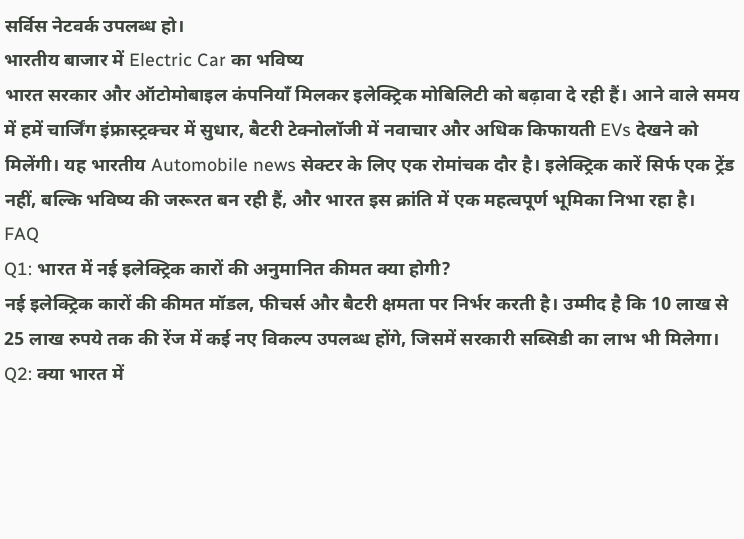सर्विस नेटवर्क उपलब्ध हो।
भारतीय बाजार में Electric Car का भविष्य
भारत सरकार और ऑटोमोबाइल कंपनियाँ मिलकर इलेक्ट्रिक मोबिलिटी को बढ़ावा दे रही हैं। आने वाले समय में हमें चार्जिंग इंफ्रास्ट्रक्चर में सुधार, बैटरी टेक्नोलॉजी में नवाचार और अधिक किफायती EVs देखने को मिलेंगी। यह भारतीय Automobile news सेक्टर के लिए एक रोमांचक दौर है। इलेक्ट्रिक कारें सिर्फ एक ट्रेंड नहीं, बल्कि भविष्य की जरूरत बन रही हैं, और भारत इस क्रांति में एक महत्वपूर्ण भूमिका निभा रहा है।
FAQ
Q1: भारत में नई इलेक्ट्रिक कारों की अनुमानित कीमत क्या होगी?
नई इलेक्ट्रिक कारों की कीमत मॉडल, फीचर्स और बैटरी क्षमता पर निर्भर करती है। उम्मीद है कि 10 लाख से 25 लाख रुपये तक की रेंज में कई नए विकल्प उपलब्ध होंगे, जिसमें सरकारी सब्सिडी का लाभ भी मिलेगा।
Q2: क्या भारत में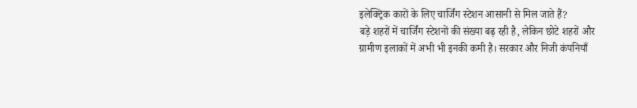इलेक्ट्रिक कारों के लिए चार्जिंग स्टेशन आसानी से मिल जाते हैं?
बड़े शहरों में चार्जिंग स्टेशनों की संख्या बढ़ रही है, लेकिन छोटे शहरों और ग्रामीण इलाकों में अभी भी इनकी कमी है। सरकार और निजी कंपनियाँ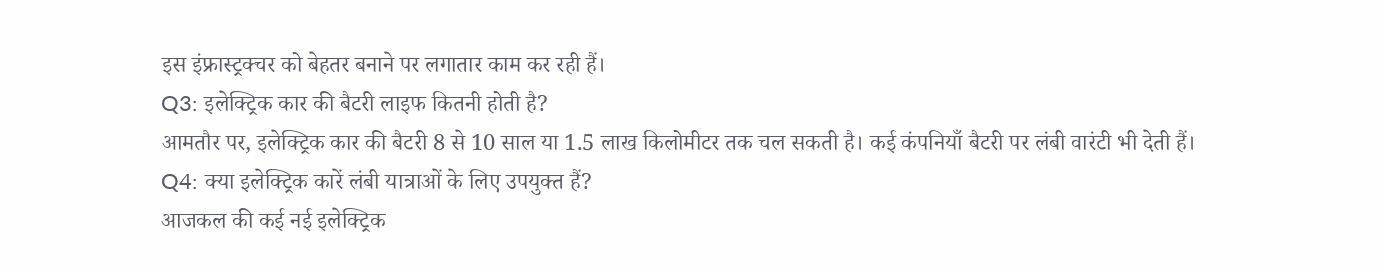इस इंफ्रास्ट्रक्चर को बेहतर बनाने पर लगातार काम कर रही हैं।
Q3: इलेक्ट्रिक कार की बैटरी लाइफ कितनी होती है?
आमतौर पर, इलेक्ट्रिक कार की बैटरी 8 से 10 साल या 1.5 लाख किलोमीटर तक चल सकती है। कई कंपनियाँ बैटरी पर लंबी वारंटी भी देती हैं।
Q4: क्या इलेक्ट्रिक कारें लंबी यात्राओं के लिए उपयुक्त हैं?
आजकल की कई नई इलेक्ट्रिक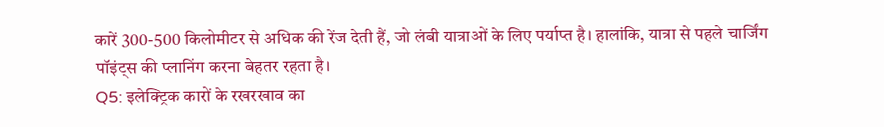कारें 300-500 किलोमीटर से अधिक की रेंज देती हैं, जो लंबी यात्राओं के लिए पर्याप्त है। हालांकि, यात्रा से पहले चार्जिंग पॉइंट्स की प्लानिंग करना बेहतर रहता है।
Q5: इलेक्ट्रिक कारों के रखरखाव का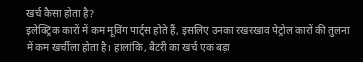खर्च कैसा होता है?
इलेक्ट्रिक कारों में कम मूविंग पार्ट्स होते हैं, इसलिए उनका रखरखाव पेट्रोल कारों की तुलना में कम खर्चीला होता है। हालांकि, बैटरी का खर्च एक बड़ा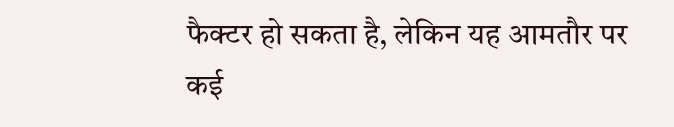फैक्टर हो सकता है, लेकिन यह आमतौर पर कई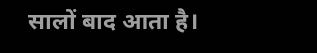सालों बाद आता है।